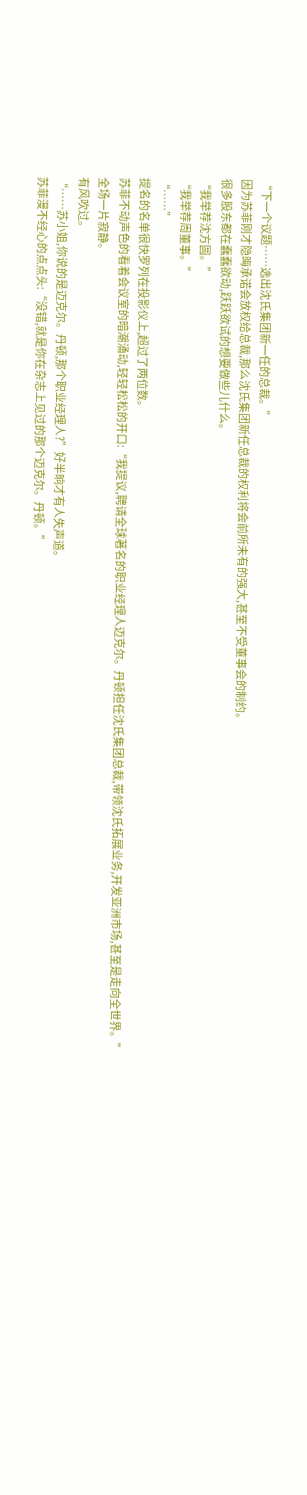“下一个议题……选出沈氏集团新一任的总裁。”
因为苏菲刚才隐晦承诺会放权给总裁,那么沈氏集团新任总裁的权利将会前所未有的强大,甚至不受董事会的制约。
很多股东都在蠢蠢欲动,跃跃欲试的想要做些儿什么。
“我举荐沈方圆。”
“我举荐周董事。”
“……”
提名的名单很快罗列在投影仪上,超过了两位数。
苏菲不动声色的看着会议室的暗潮涌动,轻轻松松的开口:“我提议,聘请全球著名的职业经理人迈克尔。丹顿担任沈氏集团总裁,带领沈氏拓展业务,开发亚洲市场,甚至是走向全世界。”
全场一片寂静。
有风吹过。
“……苏小姐,你说的是迈克尔。丹顿,那个职业经理人?”好半晌才有人失声道。
苏菲漫不经心的点点头:“没错,就是你在杂志上见过的那个迈克尔。丹顿。”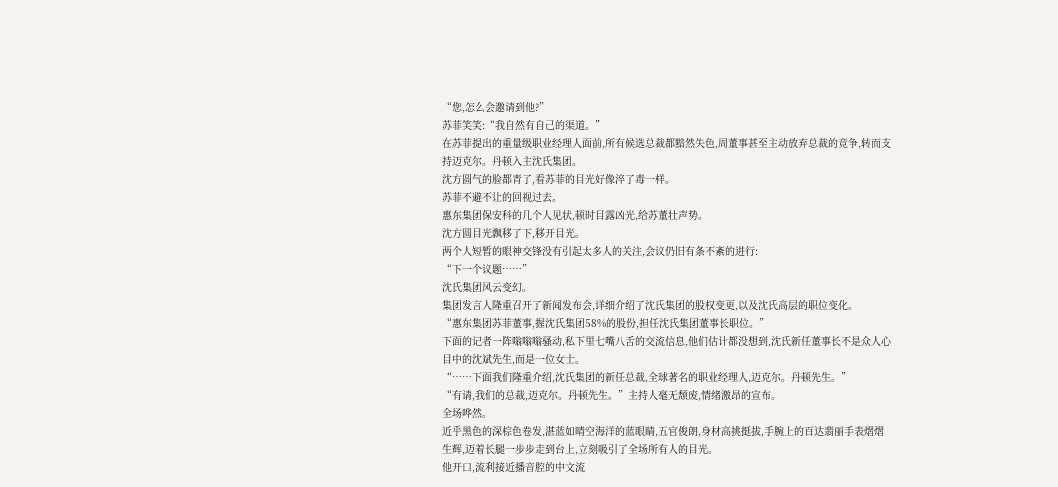“您,怎么会邀请到他?”
苏菲笑笑:“我自然有自己的渠道。”
在苏菲提出的重量级职业经理人面前,所有候选总裁都黯然失色,周董事甚至主动放弃总裁的竞争,转而支持迈克尔。丹顿入主沈氏集团。
沈方圆气的脸都青了,看苏菲的目光好像淬了毒一样。
苏菲不避不让的回视过去。
惠东集团保安科的几个人见状,顿时目露凶光,给苏董壮声势。
沈方圆目光飘移了下,移开目光。
两个人短暂的眼神交锋没有引起太多人的关注,会议仍旧有条不紊的进行:
“下一个议题……”
沈氏集团风云变幻。
集团发言人隆重召开了新闻发布会,详细介绍了沈氏集团的股权变更,以及沈氏高层的职位变化。
“惠东集团苏菲董事,握沈氏集团58%的股份,担任沈氏集团董事长职位。”
下面的记者一阵嗡嗡嗡骚动,私下里七嘴八舌的交流信息,他们估计都没想到,沈氏新任董事长不是众人心目中的沈斌先生,而是一位女士。
“……下面我们隆重介绍,沈氏集团的新任总裁,全球著名的职业经理人,迈克尔。丹顿先生。”
“有请,我们的总裁,迈克尔。丹顿先生。”主持人毫无颓废,情绪激昂的宣布。
全场哗然。
近乎黑色的深棕色卷发,湛蓝如晴空海洋的蓝眼睛,五官俊朗,身材高挑挺拔,手腕上的百达翡丽手表熠熠生辉,迈着长腿一步步走到台上,立刻吸引了全场所有人的目光。
他开口,流利接近播音腔的中文流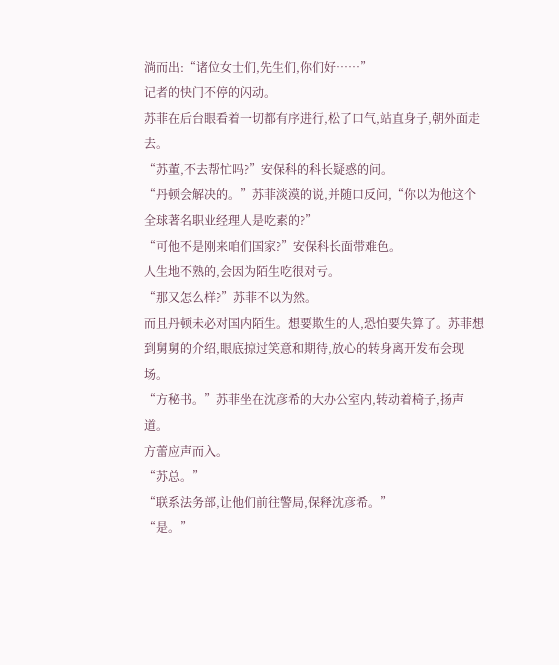淌而出:“诸位女士们,先生们,你们好……”
记者的快门不停的闪动。
苏菲在后台眼看着一切都有序进行,松了口气,站直身子,朝外面走去。
“苏董,不去帮忙吗?”安保科的科长疑惑的问。
“丹顿会解决的。”苏菲淡漠的说,并随口反问,“你以为他这个全球著名职业经理人是吃素的?”
“可他不是刚来咱们国家?”安保科长面带难色。
人生地不熟的,会因为陌生吃很对亏。
“那又怎么样?”苏菲不以为然。
而且丹顿未必对国内陌生。想要欺生的人,恐怕要失算了。苏菲想到舅舅的介绍,眼底掠过笑意和期待,放心的转身离开发布会现场。
“方秘书。”苏菲坐在沈彦希的大办公室内,转动着椅子,扬声道。
方蕾应声而入。
“苏总。”
“联系法务部,让他们前往警局,保释沈彦希。”
“是。”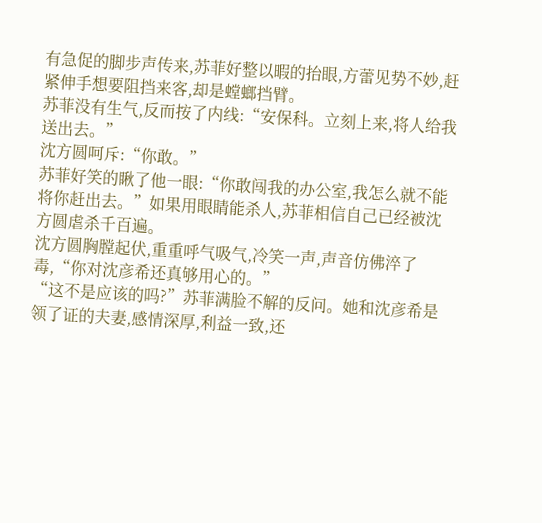有急促的脚步声传来,苏菲好整以暇的抬眼,方蕾见势不妙,赶紧伸手想要阻挡来客,却是螳螂挡臂。
苏菲没有生气,反而按了内线:“安保科。立刻上来,将人给我送出去。”
沈方圆呵斥:“你敢。”
苏菲好笑的瞅了他一眼:“你敢闯我的办公室,我怎么就不能将你赶出去。”如果用眼睛能杀人,苏菲相信自己已经被沈方圆虐杀千百遍。
沈方圆胸膛起伏,重重呼气吸气,冷笑一声,声音仿佛淬了毒,“你对沈彦希还真够用心的。”
“这不是应该的吗?”苏菲满脸不解的反问。她和沈彦希是领了证的夫妻,感情深厚,利益一致,还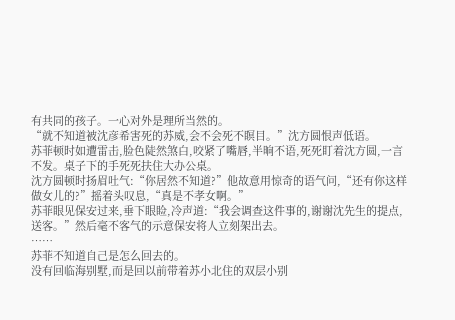有共同的孩子。一心对外是理所当然的。
“就不知道被沈彦希害死的苏威,会不会死不瞑目。”沈方圆恨声低语。
苏菲顿时如遭雷击,脸色陡然煞白,咬紧了嘴唇,半晌不语,死死盯着沈方圆,一言不发。桌子下的手死死扶住大办公桌。
沈方圆顿时扬眉吐气:“你居然不知道?”他故意用惊奇的语气问,“还有你这样做女儿的?”摇着头叹息,“真是不孝女啊。”
苏菲眼见保安过来,垂下眼睑,冷声道:“我会调查这件事的,谢谢沈先生的提点,送客。”然后毫不客气的示意保安将人立刻架出去。
……
苏菲不知道自己是怎么回去的。
没有回临海别墅,而是回以前带着苏小北住的双层小别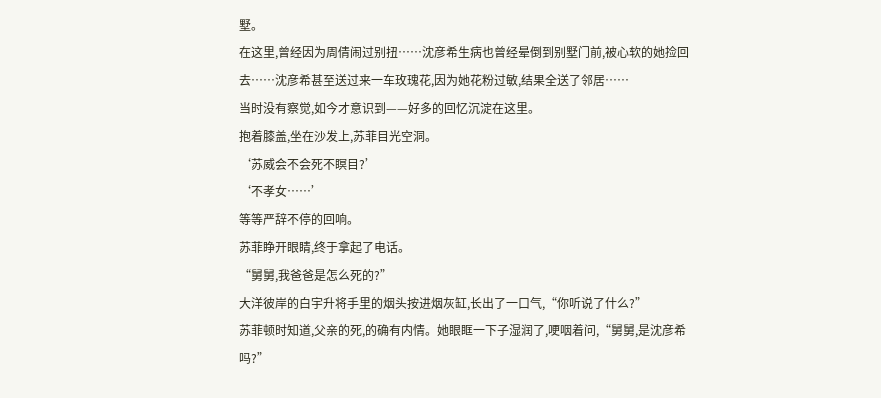墅。
在这里,曾经因为周倩闹过别扭……沈彦希生病也曾经晕倒到别墅门前,被心软的她捡回去……沈彦希甚至送过来一车玫瑰花,因为她花粉过敏,结果全送了邻居……
当时没有察觉,如今才意识到——好多的回忆沉淀在这里。
抱着膝盖,坐在沙发上,苏菲目光空洞。
‘苏威会不会死不瞑目?’
‘不孝女……’
等等严辞不停的回响。
苏菲睁开眼睛,终于拿起了电话。
“舅舅,我爸爸是怎么死的?”
大洋彼岸的白宇升将手里的烟头按进烟灰缸,长出了一口气,“你听说了什么?”
苏菲顿时知道,父亲的死,的确有内情。她眼眶一下子湿润了,哽咽着问,“舅舅,是沈彦希吗?”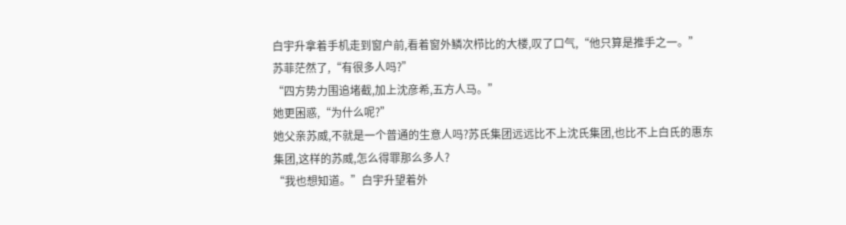白宇升拿着手机走到窗户前,看着窗外鳞次栉比的大楼,叹了口气,“他只算是推手之一。”
苏菲茫然了,“有很多人吗?”
“四方势力围追堵截,加上沈彦希,五方人马。”
她更困惑,“为什么呢?”
她父亲苏威,不就是一个普通的生意人吗?苏氏集团远远比不上沈氏集团,也比不上白氏的惠东集团,这样的苏威,怎么得罪那么多人?
“我也想知道。”白宇升望着外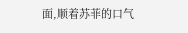面,顺着苏菲的口气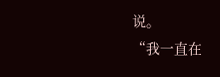说。
“我一直在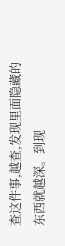查这件事,越查,发现里面隐藏的东西就越深。到现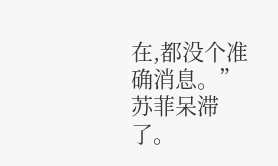在,都没个准确消息。”
苏菲呆滞了。